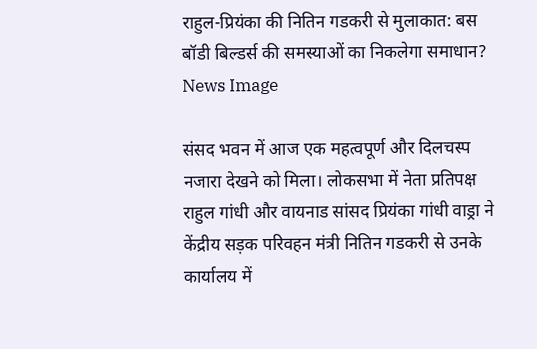राहुल-प्रियंका की नितिन गडकरी से मुलाकात: बस बॉडी बिल्डर्स की समस्याओं का निकलेगा समाधान?
News Image

संसद भवन में आज एक महत्वपूर्ण और दिलचस्प नजारा देखने को मिला। लोकसभा में नेता प्रतिपक्ष राहुल गांधी और वायनाड सांसद प्रियंका गांधी वाड्रा ने केंद्रीय सड़क परिवहन मंत्री नितिन गडकरी से उनके कार्यालय में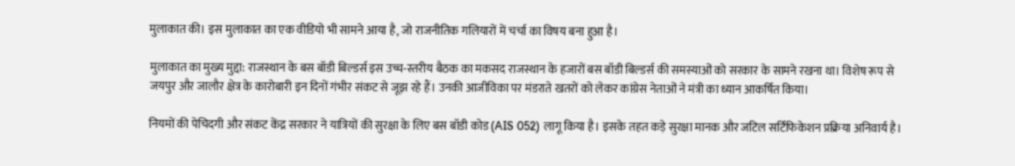मुलाकात की। इस मुलाकात का एक वीडियो भी सामने आया है, जो राजनीतिक गलियारों में चर्चा का विषय बना हुआ है।

मुलाकात का मुख्य मुद्दा: राजस्थान के बस बॉडी बिल्डर्स इस उच्च-स्तरीय बैठक का मकसद राजस्थान के हजारों बस बॉडी बिल्डर्स की समस्याओं को सरकार के सामने रखना था। विशेष रूप से जयपुर और जालौर क्षेत्र के कारोबारी इन दिनों गंभीर संकट से जूझ रहे हैं। उनकी आजीविका पर मंडराते खतरों को लेकर कांग्रेस नेताओं ने मंत्री का ध्यान आकर्षित किया।

नियमों की पेचिदगी और संकट केंद्र सरकार ने यात्रियों की सुरक्षा के लिए बस बॉडी कोड (AIS 052) लागू किया है। इसके तहत कड़े सुरक्षा मानक और जटिल सर्टिफिकेशन प्रक्रिया अनिवार्य है।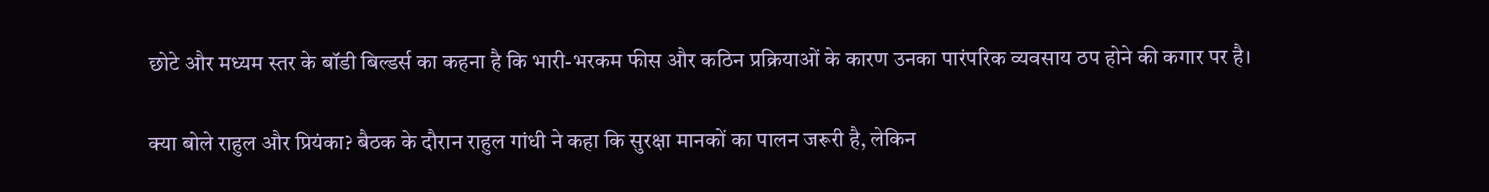छोटे और मध्यम स्तर के बॉडी बिल्डर्स का कहना है कि भारी-भरकम फीस और कठिन प्रक्रियाओं के कारण उनका पारंपरिक व्यवसाय ठप होने की कगार पर है।

क्या बोले राहुल और प्रियंका? बैठक के दौरान राहुल गांधी ने कहा कि सुरक्षा मानकों का पालन जरूरी है, लेकिन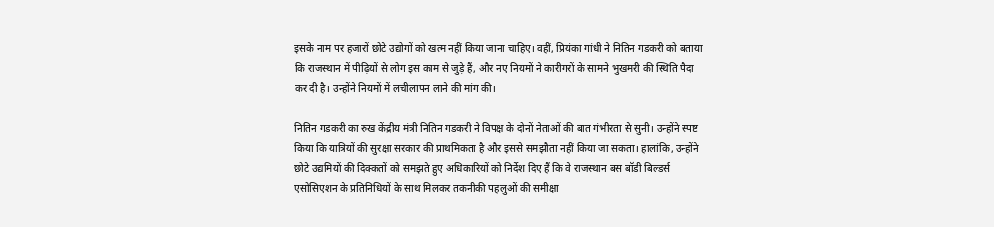इसके नाम पर हजारों छोटे उद्योगों को खत्म नहीं किया जाना चाहिए। वहीं, प्रियंका गांधी ने नितिन गडकरी को बताया कि राजस्थान में पीढ़ियों से लोग इस काम से जुड़े हैं, और नए नियमों ने कारीगरों के सामने भुखमरी की स्थिति पैदा कर दी है। उन्होंने नियमों में लचीलापन लाने की मांग की।

नितिन गडकरी का रुख केंद्रीय मंत्री नितिन गडकरी ने विपक्ष के दोनों नेताओं की बात गंभीरता से सुनी। उन्होंने स्पष्ट किया कि यात्रियों की सुरक्षा सरकार की प्राथमिकता है और इससे समझौता नहीं किया जा सकता। हालांकि, उन्होंने छोटे उद्यमियों की दिक्कतों को समझते हुए अधिकारियों को निर्देश दिए हैं कि वे राजस्थान बस बॉडी बिल्डर्स एसोसिएशन के प्रतिनिधियों के साथ मिलकर तकनीकी पहलुओं की समीक्षा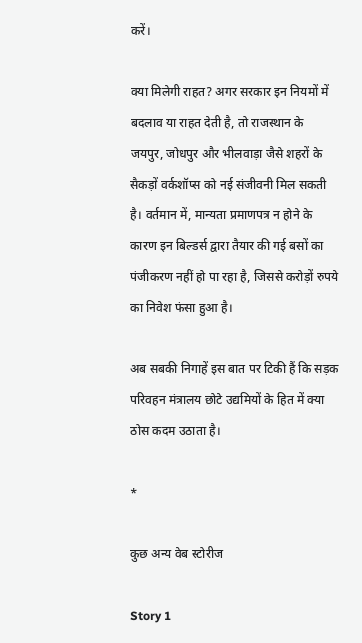करें।

क्या मिलेगी राहत? अगर सरकार इन नियमों में बदलाव या राहत देती है, तो राजस्थान के जयपुर, जोधपुर और भीलवाड़ा जैसे शहरों के सैकड़ों वर्कशॉप्स को नई संजीवनी मिल सकती है। वर्तमान में, मान्यता प्रमाणपत्र न होने के कारण इन बिल्डर्स द्वारा तैयार की गई बसों का पंजीकरण नहीं हो पा रहा है, जिससे करोड़ों रुपये का निवेश फंसा हुआ है।

अब सबकी निगाहें इस बात पर टिकी हैं कि सड़क परिवहन मंत्रालय छोटे उद्यमियों के हित में क्या ठोस कदम उठाता है।

*

कुछ अन्य वेब स्टोरीज

Story 1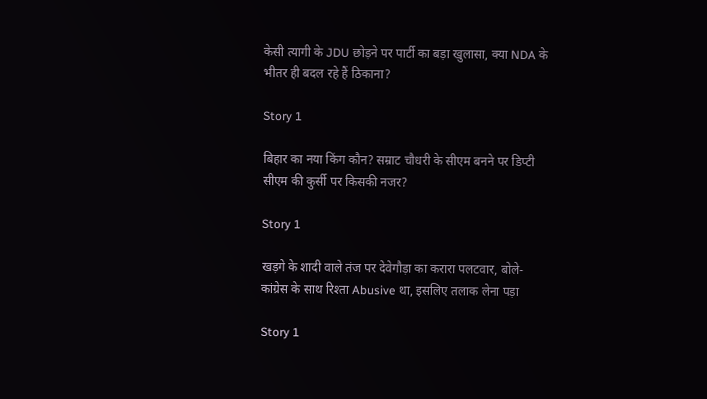केसी त्यागी के JDU छोड़ने पर पार्टी का बड़ा खुलासा, क्या NDA के भीतर ही बदल रहे हैं ठिकाना?

Story 1

बिहार का नया किंग कौन? सम्राट चौधरी के सीएम बनने पर डिप्टी सीएम की कुर्सी पर किसकी नजर?

Story 1

खड़गे के शादी वाले तंज पर देवेगौड़ा का करारा पलटवार, बोले- कांग्रेस के साथ रिश्ता Abusive था, इसलिए तलाक लेना पड़ा

Story 1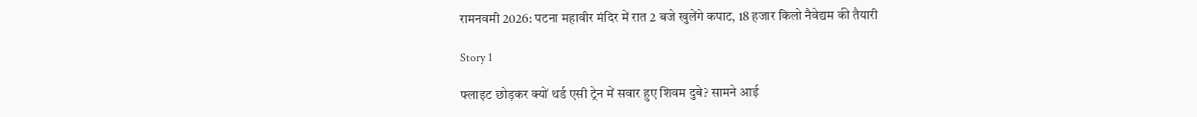रामनवमी 2026: पटना महावीर मंदिर में रात 2 बजे खुलेंगे कपाट, 18 हजार किलो नैवेद्यम की तैयारी

Story 1

फ्लाइट छोड़कर क्यों थर्ड एसी ट्रेन में सवार हुए शिवम दुबे? सामने आई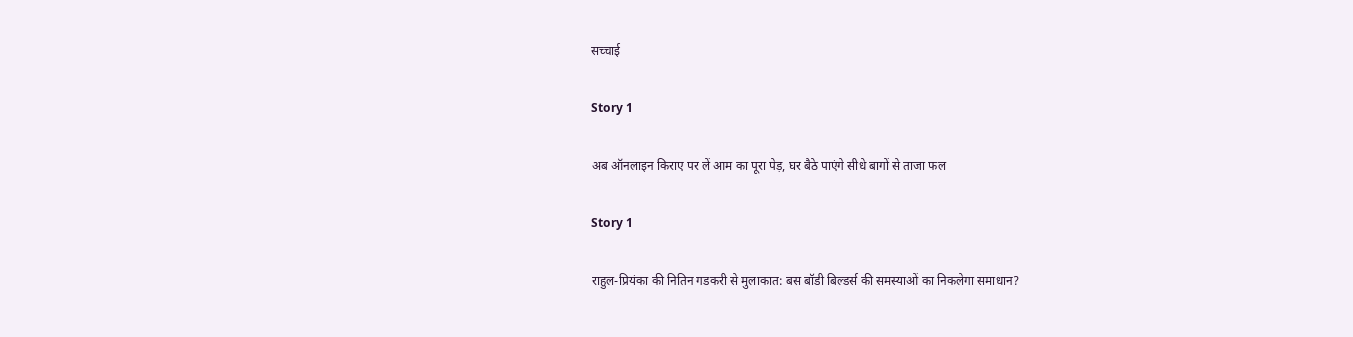सच्‍चाई

Story 1

अब ऑनलाइन किराए पर लें आम का पूरा पेड़, घर बैठे पाएंगे सीधे बागों से ताजा फल

Story 1

राहुल-प्रियंका की नितिन गडकरी से मुलाकात: बस बॉडी बिल्डर्स की समस्याओं का निकलेगा समाधान?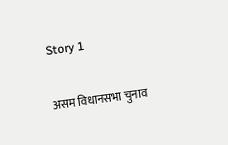Story 1

असम विधानसभा चुनाव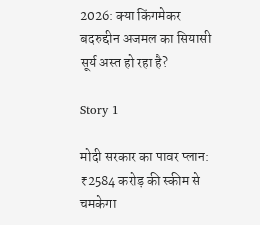2026: क्या किंगमेकर बदरुद्दीन अजमल का सियासी सूर्य अस्त हो रहा है?

Story 1

मोदी सरकार का पावर प्लान: ₹2584 करोड़ की स्कीम से चमकेगा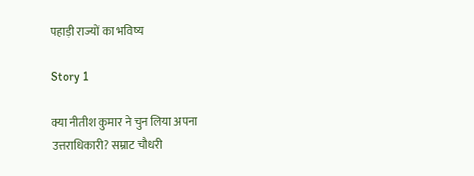पहाड़ी राज्यों का भविष्य

Story 1

क्या नीतीश कुमार ने चुन लिया अपना उत्तराधिकारी? सम्राट चौधरी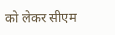को लेकर सीएम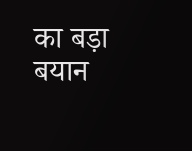का बड़ा बयान